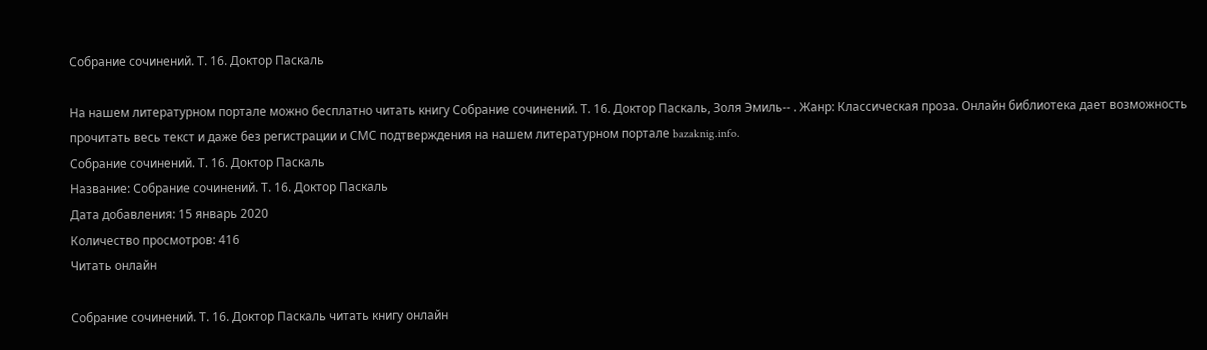Собрание сочинений. Т. 16. Доктор Паскаль

На нашем литературном портале можно бесплатно читать книгу Собрание сочинений. Т. 16. Доктор Паскаль, Золя Эмиль-- . Жанр: Классическая проза. Онлайн библиотека дает возможность прочитать весь текст и даже без регистрации и СМС подтверждения на нашем литературном портале bazaknig.info.
Собрание сочинений. Т. 16. Доктор Паскаль
Название: Собрание сочинений. Т. 16. Доктор Паскаль
Дата добавления: 15 январь 2020
Количество просмотров: 416
Читать онлайн

Собрание сочинений. Т. 16. Доктор Паскаль читать книгу онлайн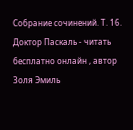Собрание сочинений. Т. 16. Доктор Паскаль - читать бесплатно онлайн , автор Золя Эмиль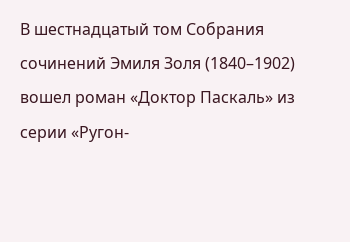В шестнадцатый том Собрания сочинений Эмиля Золя (1840–1902) вошел роман «Доктор Паскаль» из серии «Ругон-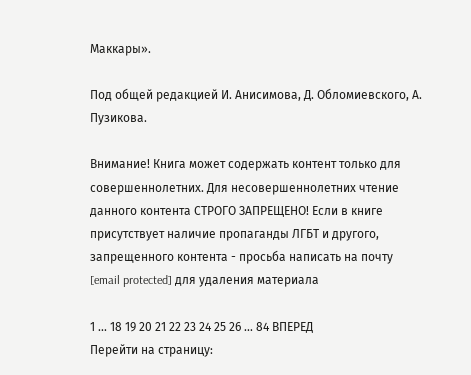Маккары».

Под общей редакцией И. Анисимова, Д. Обломиевского, А. Пузикова.

Внимание! Книга может содержать контент только для совершеннолетних. Для несовершеннолетних чтение данного контента СТРОГО ЗАПРЕЩЕНО! Если в книге присутствует наличие пропаганды ЛГБТ и другого, запрещенного контента - просьба написать на почту [email protected] для удаления материала

1 ... 18 19 20 21 22 23 24 25 26 ... 84 ВПЕРЕД
Перейти на страницу: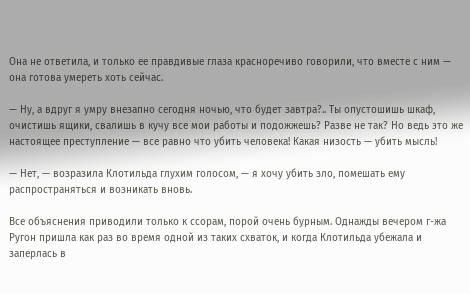Она не ответила, и только ее правдивые глаза красноречиво говорили, что вместе с ним — она готова умереть хоть сейчас.

— Ну, а вдруг я умру внезапно сегодня ночью, что будет завтра?.. Ты опустошишь шкаф, очистишь ящики, свалишь в кучу все мои работы и подожжешь? Разве не так? Но ведь это же настоящее преступление — все равно что убить человека! Какая низость — убить мысль!

— Нет, — возразила Клотильда глухим голосом, — я хочу убить зло, помешать ему распространяться и возникать вновь.

Все объяснения приводили только к ссорам, порой очень бурным. Однажды вечером г-жа Ругон пришла как раз во время одной из таких схваток, и когда Клотильда убежала и заперлась в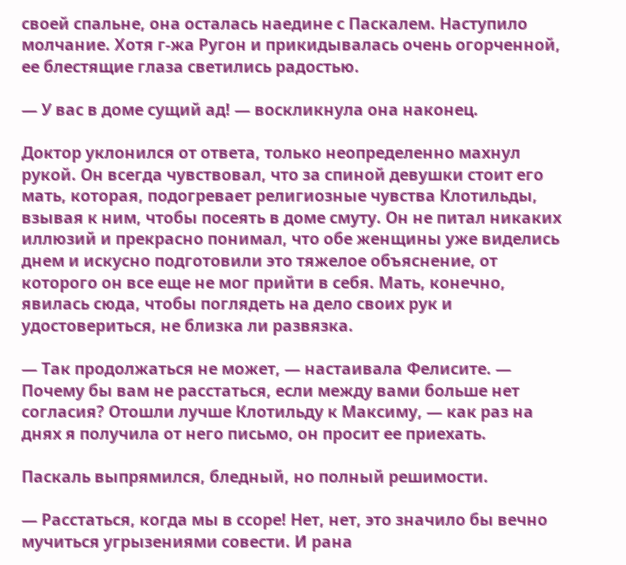своей спальне, она осталась наедине с Паскалем. Наступило молчание. Хотя г-жа Ругон и прикидывалась очень огорченной, ее блестящие глаза светились радостью.

— У вас в доме сущий ад! — воскликнула она наконец.

Доктор уклонился от ответа, только неопределенно махнул рукой. Он всегда чувствовал, что за спиной девушки стоит его мать, которая, подогревает религиозные чувства Клотильды, взывая к ним, чтобы посеять в доме смуту. Он не питал никаких иллюзий и прекрасно понимал, что обе женщины уже виделись днем и искусно подготовили это тяжелое объяснение, от которого он все еще не мог прийти в себя. Мать, конечно, явилась сюда, чтобы поглядеть на дело своих рук и удостовериться, не близка ли развязка.

— Так продолжаться не может, — настаивала Фелисите. — Почему бы вам не расстаться, если между вами больше нет согласия? Отошли лучше Клотильду к Максиму, — как раз на днях я получила от него письмо, он просит ее приехать.

Паскаль выпрямился, бледный, но полный решимости.

— Расстаться, когда мы в ссоре! Нет, нет, это значило бы вечно мучиться угрызениями совести. И рана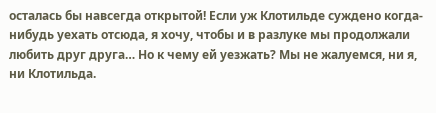осталась бы навсегда открытой! Если уж Клотильде суждено когда-нибудь уехать отсюда, я хочу, чтобы и в разлуке мы продолжали любить друг друга… Но к чему ей уезжать? Мы не жалуемся, ни я, ни Клотильда.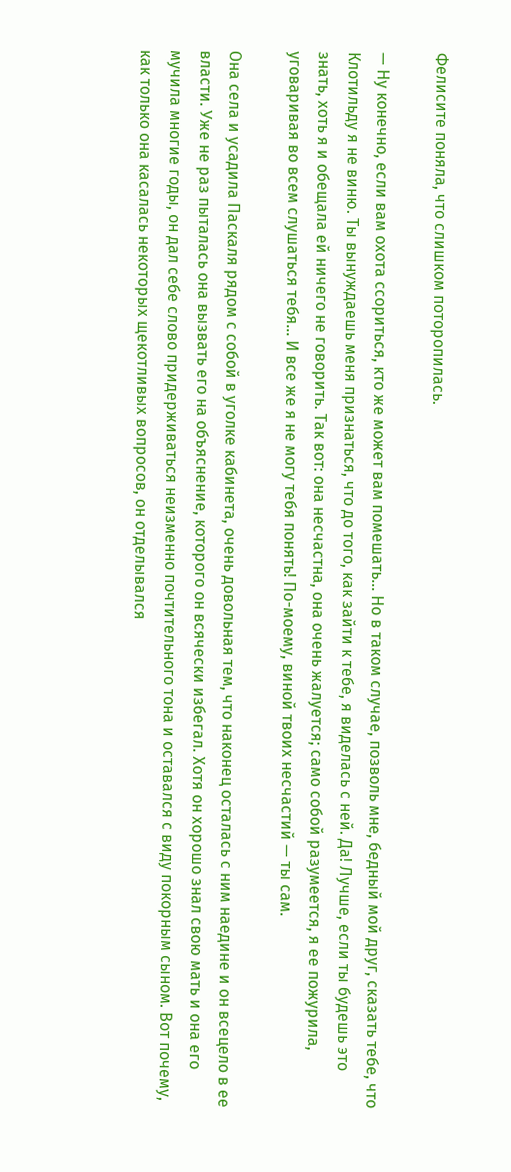Фелисите поняла, что слишком поторопилась.

— Ну конечно, если вам охота ссориться, кто же может вам помешать… Но в таком случае, позволь мне, бедный мой друг, сказать тебе, что Клотильду я не виню. Ты вынуждаешь меня признаться, что до того, как зайти к тебе, я виделась с ней. Да! Лучше, если ты будешь это знать, хоть я и обещала ей ничего не говорить. Так вот: она несчастна, она очень жалуется; само собой разумеется, я ее пожурила, уговаривая во всем слушаться тебя… И все же я не могу тебя понять! По-моему, виной твоих несчастий — ты сам.

Она села и усадила Паскаля рядом с собой в уголке кабинета, очень довольная тем, что наконец осталась с ним наедине и он всецело в ее власти. Уже не раз пыталась она вызвать его на объяснение, которого он всячески избегал. Хотя он хорошо знал свою мать и она его мучила многие годы, он дал себе слово придерживаться неизменно почтительного тона и оставался с виду покорным сыном. Вот почему, как только она касалась некоторых щекотливых вопросов, он отделывался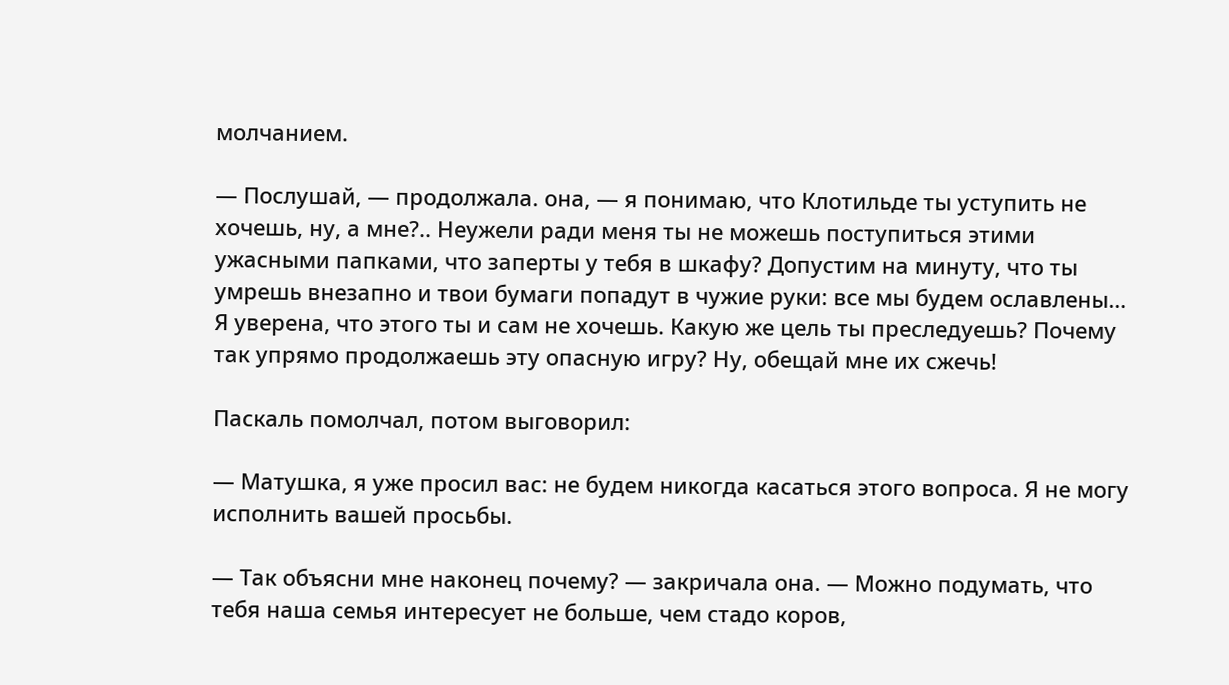молчанием.

— Послушай, — продолжала. она, — я понимаю, что Клотильде ты уступить не хочешь, ну, а мне?.. Неужели ради меня ты не можешь поступиться этими ужасными папками, что заперты у тебя в шкафу? Допустим на минуту, что ты умрешь внезапно и твои бумаги попадут в чужие руки: все мы будем ославлены… Я уверена, что этого ты и сам не хочешь. Какую же цель ты преследуешь? Почему так упрямо продолжаешь эту опасную игру? Ну, обещай мне их сжечь!

Паскаль помолчал, потом выговорил:

— Матушка, я уже просил вас: не будем никогда касаться этого вопроса. Я не могу исполнить вашей просьбы.

— Так объясни мне наконец почему? — закричала она. — Можно подумать, что тебя наша семья интересует не больше, чем стадо коров,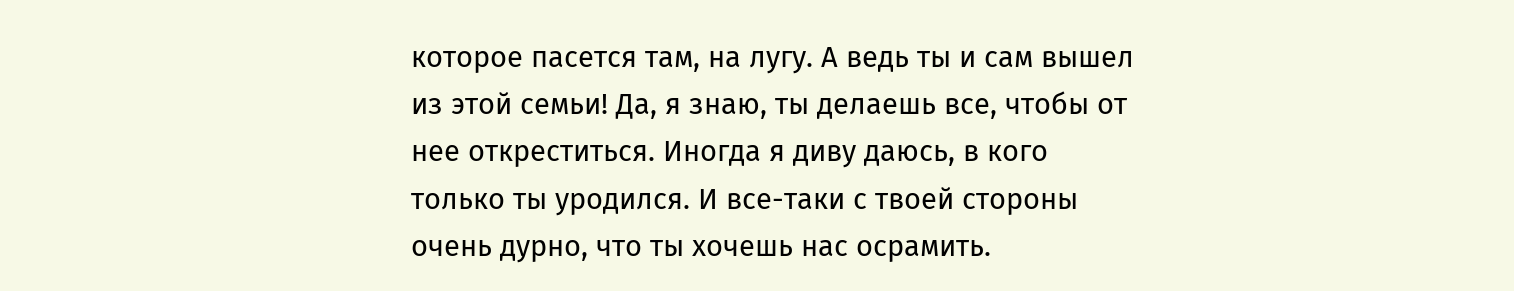которое пасется там, на лугу. А ведь ты и сам вышел из этой семьи! Да, я знаю, ты делаешь все, чтобы от нее откреститься. Иногда я диву даюсь, в кого только ты уродился. И все-таки с твоей стороны очень дурно, что ты хочешь нас осрамить.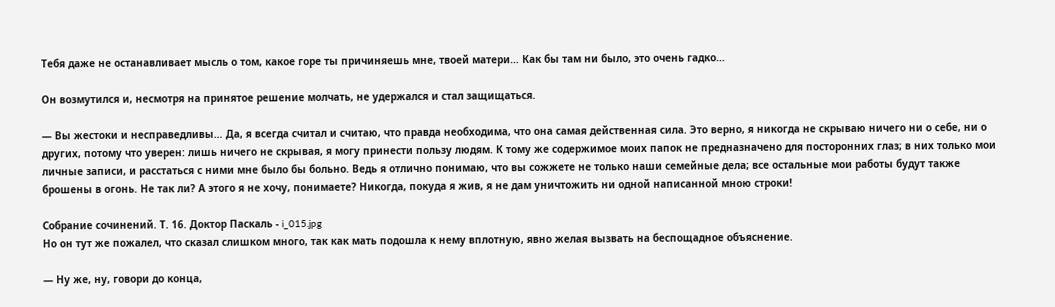Тебя даже не останавливает мысль о том, какое горе ты причиняешь мне, твоей матери… Как бы там ни было, это очень гадко…

Он возмутился и, несмотря на принятое решение молчать, не удержался и стал защищаться.

— Вы жестоки и несправедливы… Да, я всегда считал и считаю, что правда необходима, что она самая действенная сила. Это верно, я никогда не скрываю ничего ни о себе, ни о других, потому что уверен: лишь ничего не скрывая, я могу принести пользу людям. К тому же содержимое моих папок не предназначено для посторонних глаз; в них только мои личные записи, и расстаться с ними мне было бы больно. Ведь я отлично понимаю, что вы сожжете не только наши семейные дела; все остальные мои работы будут также брошены в огонь. Не так ли? А этого я не хочу, понимаете? Никогда, покуда я жив, я не дам уничтожить ни одной написанной мною строки!

Собрание сочинений. Т. 16. Доктор Паскаль - i_015.jpg
Но он тут же пожалел, что сказал слишком много, так как мать подошла к нему вплотную, явно желая вызвать на беспощадное объяснение.

— Ну же, ну, говори до конца,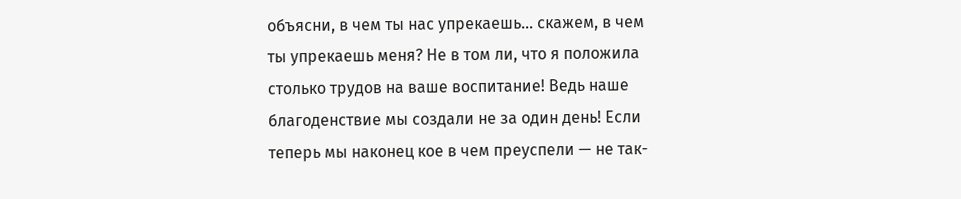объясни, в чем ты нас упрекаешь… скажем, в чем ты упрекаешь меня? Не в том ли, что я положила столько трудов на ваше воспитание! Ведь наше благоденствие мы создали не за один день! Если теперь мы наконец кое в чем преуспели — не так-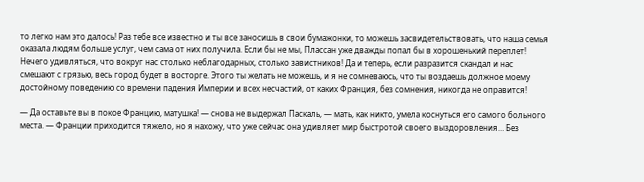то легко нам это далось! Раз тебе все известно и ты все заносишь в свои бумажонки, то можешь засвидетельствовать, что наша семья оказала людям больше услуг, чем сама от них получила. Если бы не мы, Плассан уже дважды попал бы в хорошенький переплет! Нечего удивляться, что вокруг нас столько неблагодарных, столько завистников! Да и теперь, если разразится скандал и нас смешают с грязью, весь город будет в восторге. Этого ты желать не можешь, и я не сомневаюсь, что ты воздаешь должное моему достойному поведению со времени падения Империи и всех несчастий, от каких Франция, без сомнения, никогда не оправится!

— Да оставьте вы в покое Францию, матушка! — снова не выдержал Паскаль, — мать, как никто, умела коснуться его самого больного места. — Франции приходится тяжело, но я нахожу, что уже сейчас она удивляет мир быстротой своего выздоровления… Без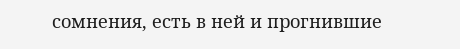сомнения, есть в ней и прогнившие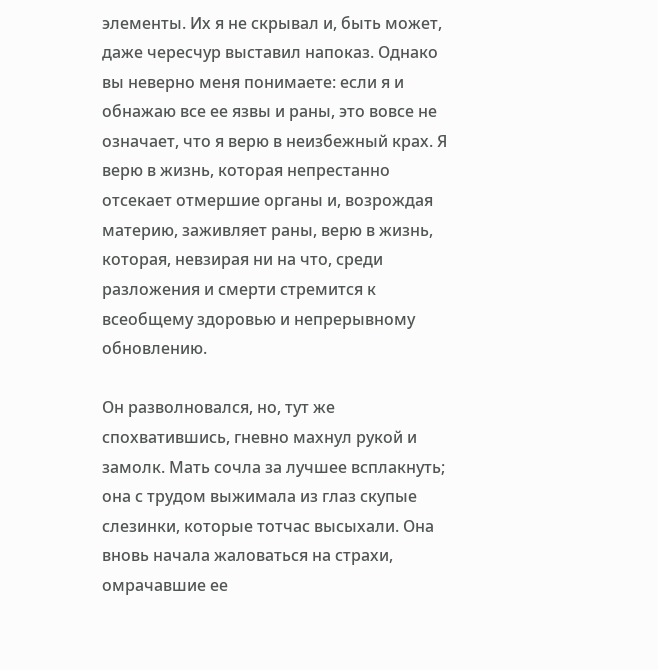элементы. Их я не скрывал и, быть может, даже чересчур выставил напоказ. Однако вы неверно меня понимаете: если я и обнажаю все ее язвы и раны, это вовсе не означает, что я верю в неизбежный крах. Я верю в жизнь, которая непрестанно отсекает отмершие органы и, возрождая материю, заживляет раны, верю в жизнь, которая, невзирая ни на что, среди разложения и смерти стремится к всеобщему здоровью и непрерывному обновлению.

Он разволновался, но, тут же спохватившись, гневно махнул рукой и замолк. Мать сочла за лучшее всплакнуть; она с трудом выжимала из глаз скупые слезинки, которые тотчас высыхали. Она вновь начала жаловаться на страхи, омрачавшие ее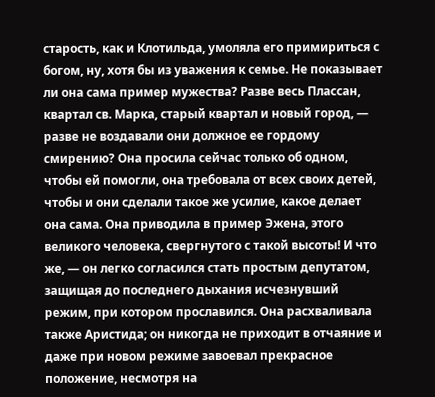старость, как и Клотильда, умоляла его примириться с богом, ну, хотя бы из уважения к семье. Не показывает ли она сама пример мужества? Разве весь Плассан, квартал св. Марка, старый квартал и новый город, — разве не воздавали они должное ее гордому смирению? Она просила сейчас только об одном, чтобы ей помогли, она требовала от всех своих детей, чтобы и они сделали такое же усилие, какое делает она сама. Она приводила в пример Эжена, этого великого человека, свергнутого с такой высоты! И что же, — он легко согласился стать простым депутатом, защищая до последнего дыхания исчезнувший режим, при котором прославился. Она расхваливала также Аристида; он никогда не приходит в отчаяние и даже при новом режиме завоевал прекрасное положение, несмотря на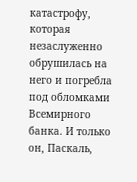катастрофу, которая незаслуженно обрушилась на него и погребла под обломками Всемирного банка. И только он, Паскаль,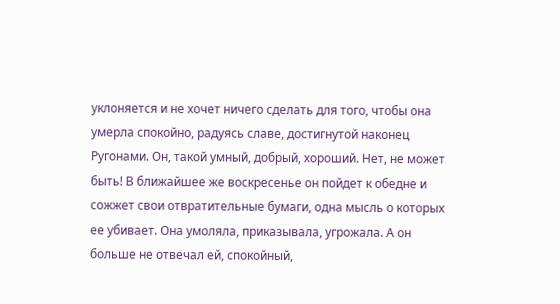уклоняется и не хочет ничего сделать для того, чтобы она умерла спокойно, радуясь славе, достигнутой наконец Ругонами. Он, такой умный, добрый, хороший. Нет, не может быть! В ближайшее же воскресенье он пойдет к обедне и сожжет свои отвратительные бумаги, одна мысль о которых ее убивает. Она умоляла, приказывала, угрожала. А он больше не отвечал ей, спокойный,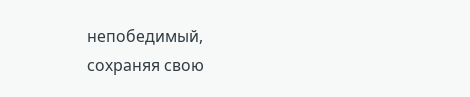непобедимый, сохраняя свою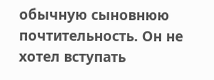обычную сыновнюю почтительность. Он не хотел вступать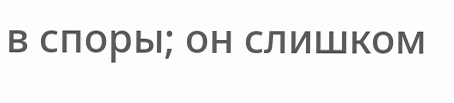в споры; он слишком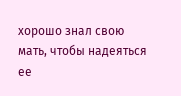хорошо знал свою мать, чтобы надеяться ее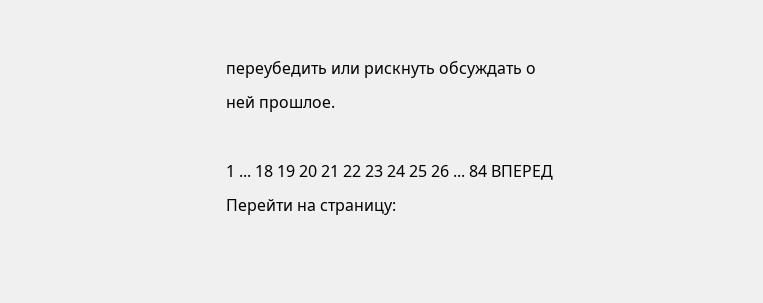переубедить или рискнуть обсуждать о ней прошлое.

1 ... 18 19 20 21 22 23 24 25 26 ... 84 ВПЕРЕД
Перейти на страницу: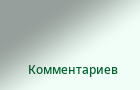Комментариев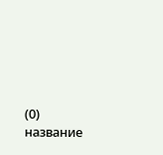(0)
название